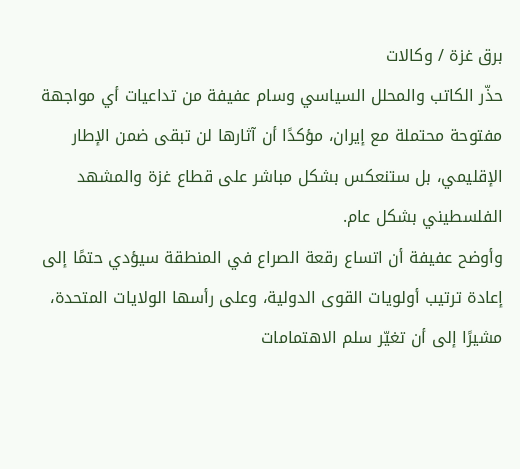برق غزة / وكالات
حذّر الكاتب والمحلل السياسي وسام عفيفة من تداعيات أي مواجهة مفتوحة محتملة مع إيران، مؤكدًا أن آثارها لن تبقى ضمن الإطار الإقليمي، بل ستنعكس بشكل مباشر على قطاع غزة والمشهد الفلسطيني بشكل عام.
وأوضح عفيفة أن اتساع رقعة الصراع في المنطقة سيؤدي حتمًا إلى إعادة ترتيب أولويات القوى الدولية، وعلى رأسها الولايات المتحدة، مشيرًا إلى أن تغيّر سلم الاهتمامات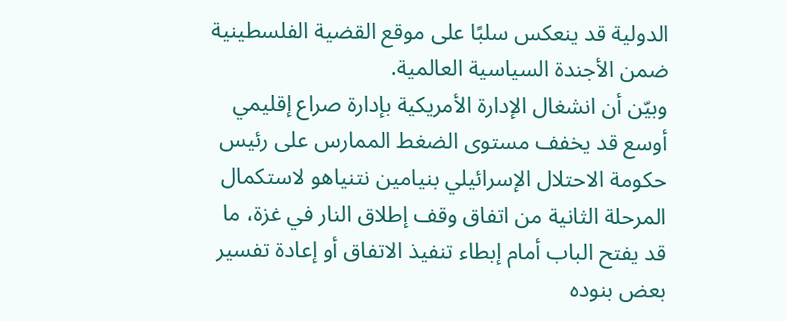الدولية قد ينعكس سلبًا على موقع القضية الفلسطينية ضمن الأجندة السياسية العالمية.
وبيّن أن انشغال الإدارة الأمريكية بإدارة صراع إقليمي أوسع قد يخفف مستوى الضغط الممارس على رئيس حكومة الاحتلال الإسرائيلي بنيامين نتنياهو لاستكمال المرحلة الثانية من اتفاق وقف إطلاق النار في غزة، ما قد يفتح الباب أمام إبطاء تنفيذ الاتفاق أو إعادة تفسير بعض بنوده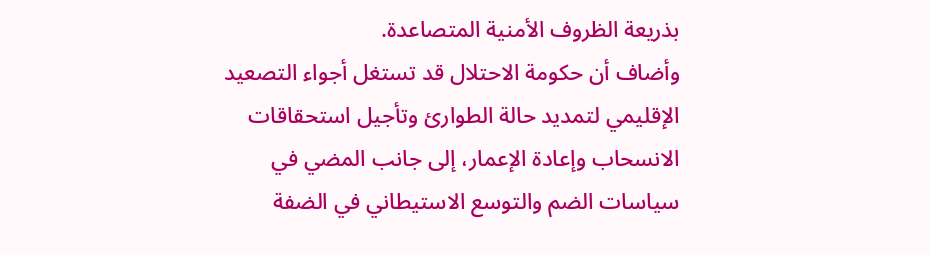بذريعة الظروف الأمنية المتصاعدة.
وأضاف أن حكومة الاحتلال قد تستغل أجواء التصعيد الإقليمي لتمديد حالة الطوارئ وتأجيل استحقاقات الانسحاب وإعادة الإعمار، إلى جانب المضي في سياسات الضم والتوسع الاستيطاني في الضفة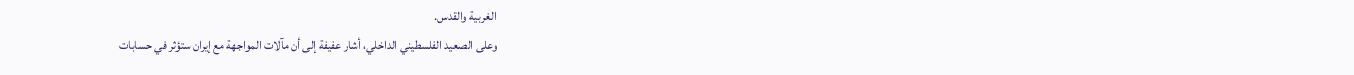الغربية والقدس.
وعلى الصعيد الفلسطيني الداخلي، أشار عفيفة إلى أن مآلات المواجهة مع إيران ستؤثر في حسابات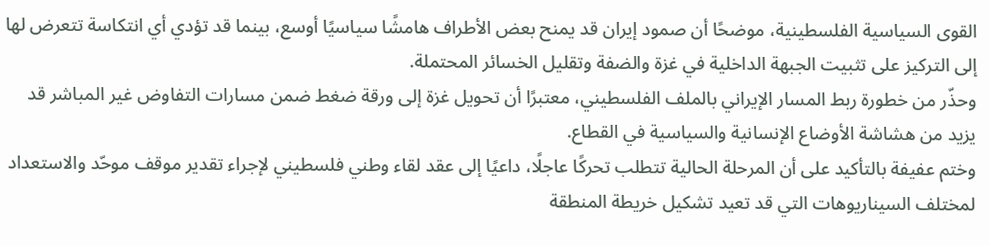القوى السياسية الفلسطينية، موضحًا أن صمود إيران قد يمنح بعض الأطراف هامشًا سياسيًا أوسع، بينما قد تؤدي أي انتكاسة تتعرض لها إلى التركيز على تثبيت الجبهة الداخلية في غزة والضفة وتقليل الخسائر المحتملة.
وحذّر من خطورة ربط المسار الإيراني بالملف الفلسطيني، معتبرًا أن تحويل غزة إلى ورقة ضغط ضمن مسارات التفاوض غير المباشر قد يزيد من هشاشة الأوضاع الإنسانية والسياسية في القطاع.
وختم عفيفة بالتأكيد على أن المرحلة الحالية تتطلب تحركًا عاجلًا، داعيًا إلى عقد لقاء وطني فلسطيني لإجراء تقدير موقف موحّد والاستعداد لمختلف السيناريوهات التي قد تعيد تشكيل خريطة المنطقة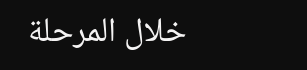خلال المرحلة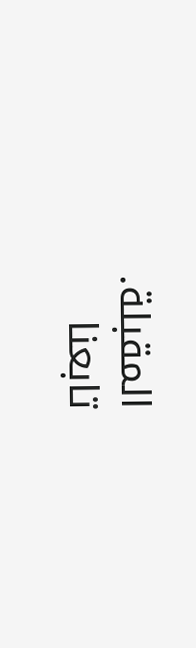المقبلة.
تابعنا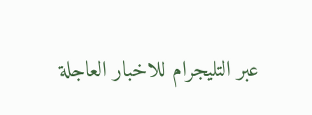عبر التليجرام للاخبار العاجلة